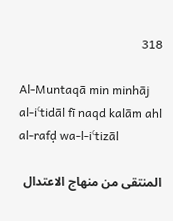318

Al-Muntaqā min minhāj al-iʿtidāl fī naqd kalām ahl al-rafḍ wa-l-iʿtizāl

المنتقى من منهاج الاعتدال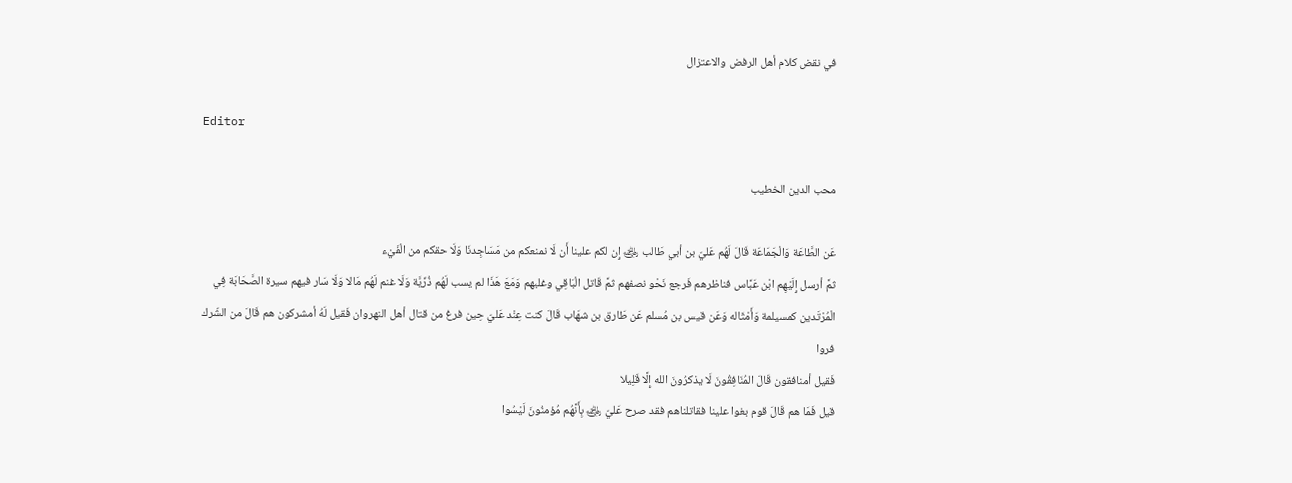في نقض كلام أهل الرفض والاعتزال

Editor

محب الدين الخطيب

عَن الطَّاعَة وَالْجَمَاعَة قَالَ لَهُم عَليّ بن أبي طَالب ﵁ إِن لكم علينا أَن لَا نمنعكم من مَسَاجِدنَا وَلَا حقكم من الْفَيْء
ثمَّ أرسل إِلَيْهِم ابْن عَبَّاس فناظرهم فَرجع نَحْو نصفهم ثمَّ قَاتل الْبَاقِي وغلبهم وَمَعَ هَذَا لم يسب لَهُم ذُرِّيَّة وَلَا غنم لَهُم مَالا وَلَا سَار فيهم سيرة الصَّحَابَة فِي الْمُرْتَدين كمسيلمة وَأَمْثَاله وَعَن قيس بن مُسلم عَن طَارق بن شهَاب قَالَ كنت عِنْد عَليّ حِين فرغ من قتال أهل النهروان فَقيل لَهُ أمشركون هم قَالَ من الشّرك فروا
فَقيل أمنافقون قَالَ المُنَافِقُونَ لَا يذكرُونَ الله إِلَّا قَلِيلا
قيل فَمَا هم قَالَ قوم بغوا علينا فقاتلناهم فقد صرح عَليّ ﵁ بِأَنَّهُم مُؤمنُونَ لَيْسُوا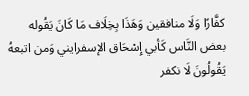كفَّارًا وَلَا منافقين وَهَذَا بِخِلَاف مَا كَانَ يَقُوله بعض النَّاس كَأبي إِسْحَاق الإسفرايني وَمن اتبعهُ يَقُولُونَ لَا نكفر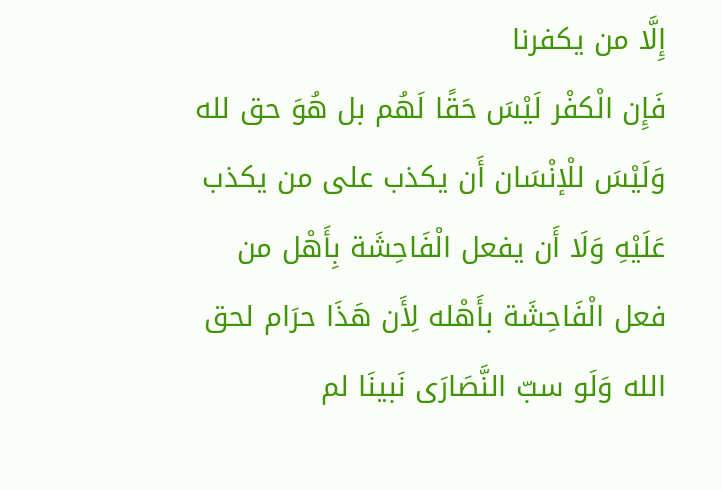إِلَّا من يكفرنا
فَإِن الْكفْر لَيْسَ حَقًا لَهُم بل هُوَ حق لله وَلَيْسَ للْإنْسَان أَن يكذب على من يكذب عَلَيْهِ وَلَا أَن يفعل الْفَاحِشَة بِأَهْل من فعل الْفَاحِشَة بأَهْله لِأَن هَذَا حرَام لحق الله وَلَو سبّ النَّصَارَى نَبينَا لم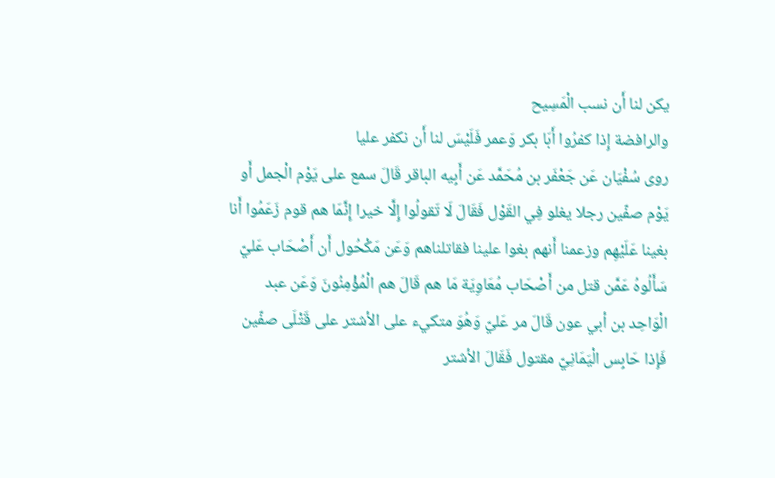يكن لنا أَن نسب الْمَسِيح
والرافضة إِذا كفرُوا أَبَا بكر وَعمر فَلَيْسَ لنا أَن نكفر عليا
روى سُفْيَان عَن جَعْفَر بن مُحَمَّد عَن أَبِيه الباقر قَالَ سمع على يَوْم الْجمل أَو يَوْم صفّين رجلا يغلو فِي القَوْل فَقَالَ لَا تَقولُوا إِلَّا خيرا إِنَّمَا هم قوم زَعَمُوا أَنا بغينا عَلَيْهِم وزعمنا أَنهم بغوا علينا فقاتلناهم وَعَن مَكْحُول أَن أَصْحَاب عَليّ سَأَلُوهُ عَمَّن قتل من أَصْحَاب مُعَاوِيَة مَا هم قَالَ هم الْمُؤْمِنُونَ وَعَن عبد الْوَاحِد بن أبي عون قَالَ مر عَليّ وَهُوَ متكيء على الأشتر على قَتْلَى صفّين فَإِذا حَابِس الْيَمَانِيّ مقتول فَقَالَ الأشتر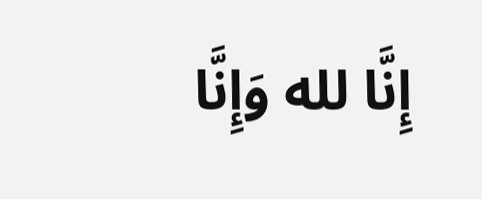إِنَّا لله وَإِنَّا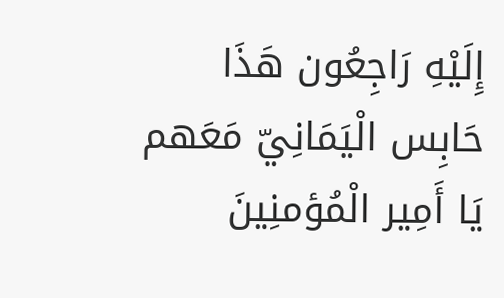إِلَيْهِ رَاجِعُون هَذَا حَابِس الْيَمَانِيّ مَعَهم يَا أَمِير الْمُؤمنِينَ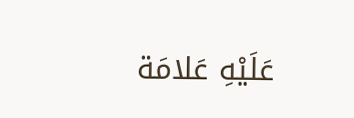عَلَيْهِ عَلامَة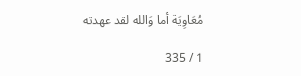مُعَاوِيَة أما وَالله لقد عهدته

1 / 335